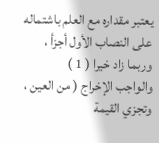يعتبر مقداره مع العلم باشتماله على النصاب الأول أجزأ ، وربما زاد خيرا ( 1 )
والواجب الإخراج ( من العين ، وتجزي القيمة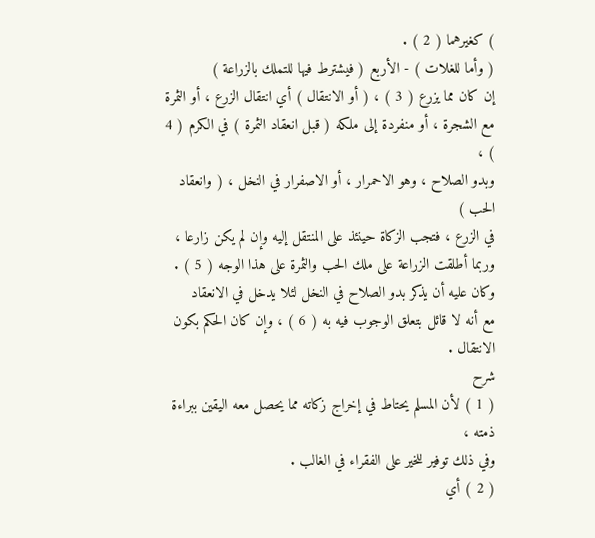) كغيرهما ( 2 ) .
( وأما للغلات ) - الأربع ( فيشترط فيها للتملك بالزراعة )
إن كان مما يزرع ( 3 ) ، ( أو الانتقال ) أي انتقال الزرع ، أو الثمرة
مع الشجرة ، أو منفردة إلى ملكه ( قبل انعقاد الثمرة ) في الكرم ( 4 ) ،
وبدو الصلاح ، وهو الاحمرار ، أو الاصفرار في النخل ، ( وانعقاد الحب )
في الزرع ، فتجب الزكاة حينئذ على المنتقل إليه وإن لم يكن زارعا ،
وربما أطلقت الزراعة على ملك الحب والثمرة على هذا الوجه ( 5 ) .
وكان عليه أن يذكر بدو الصلاح في النخل لئلا يدخل في الانعقاد
مع أنه لا قائل بتعلق الوجوب فيه به ( 6 ) ، وإن كان الحكم بكون الانتقال .
شرح
( 1 ) لأن المسلم يحتاط في إخراج زكاته مما يحصل معه اليقين ببراءة ذمته ،
وفي ذلك توفير للخير على الفقراء في الغالب .
( 2 ) أي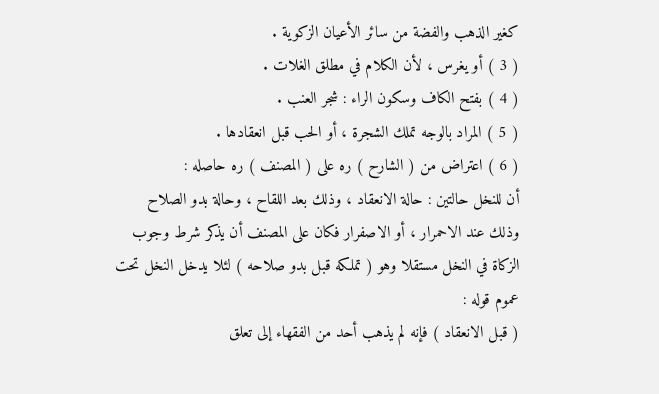كغير الذهب والفضة من سائر الأعيان الزكوية .
( 3 ) أو يغرس ، لأن الكلام في مطلق الغلات .
( 4 ) بفتح الكاف وسكون الراء : شجر العنب .
( 5 ) المراد بالوجه تملك الشجرة ، أو الحب قبل انعقادها .
( 6 ) اعتراض من ( الشارح ) ره على ( المصنف ) ره حاصله :
أن للنخل حالتين : حالة الانعقاد ، وذلك بعد اللقاح ، وحالة بدو الصلاح
وذلك عند الاحمرار ، أو الاصفرار فكان على المصنف أن يذكر شرط وجوب
الزكاة في النخل مستقلا وهو ( تملكه قبل بدو صلاحه ) لئلا يدخل النخل تحت
عموم قوله :
( قبل الانعقاد ) فإنه لم يذهب أحد من الفقهاء إلى تعلق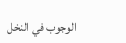الوجوب في النخل